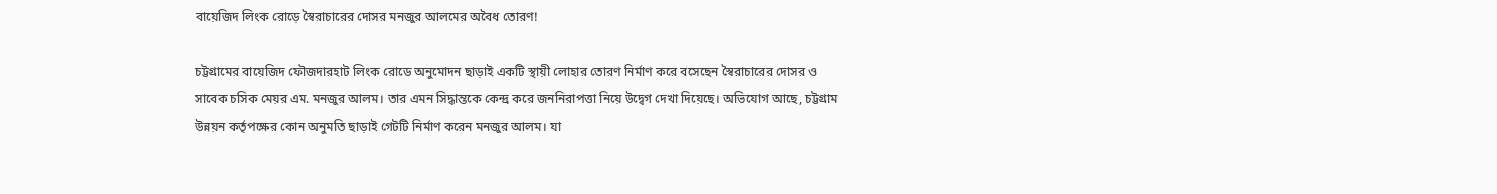বায়েজিদ লিংক রোড়ে স্বৈরাচারের দোসর মনজুর আলমের অবৈধ তোরণ!

চট্টগ্রামের বায়েজিদ ফৌজদারহাট লিংক রোডে অনুমোদন ছাড়াই একটি স্থায়ী লোহার তোরণ নির্মাণ করে বসেছেন স্বৈরাচারের দোসর ও সাবেক চসিক মেয়র এম. মনজুর আলম। তার এমন সিদ্ধান্তকে কেন্দ্র করে জননিরাপত্তা নিয়ে উদ্বেগ দেখা দিয়েছে। অভিযোগ আছে, চট্টগ্রাম উন্নয়ন কর্তৃপক্ষের কোন অনুমতি ছাড়াই গেটটি নির্মাণ করেন মনজুর আলম। যা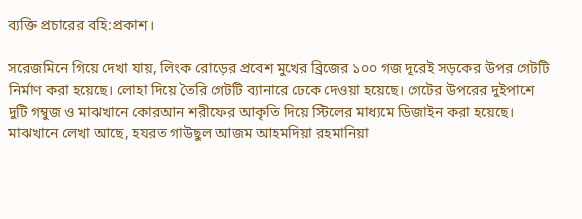ব্যক্তি প্রচারের বহি:প্রকাশ।

সরেজমিনে গিয়ে দেখা যায়, লিংক রোড়ের প্রবেশ মুখের ব্রিজের ১০০ গজ দূরেই সড়কের উপর গেটটি নির্মাণ করা হয়েছে। লোহা দিয়ে তৈরি গেটটি ব্যানারে ঢেকে দেওয়া হয়েছে। গেটের উপরের দুইপাশে দুটি গম্বুজ ও মাঝখানে কোরআন শরীফের আকৃতি দিয়ে স্টিলের মাধ্যমে ডিজাইন করা হয়েছে। মাঝখানে লেখা আছে, হযরত গাউছুল আজম আহমদিয়া রহমানিয়া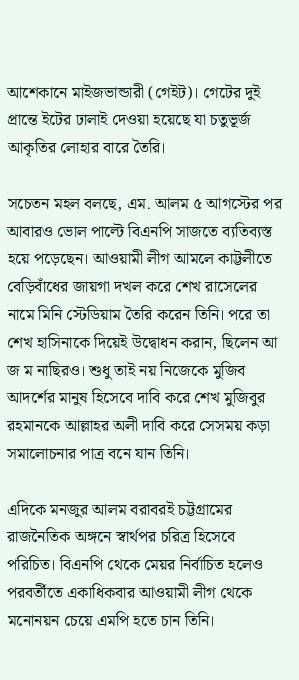আশেকানে মাইজভান্ডারী (গেইট)। গেটের দুই প্রান্তে ইটের ঢালাই দেওয়া হয়েছে যা চতুভূর্জ আকৃতির লোহার বারে তৈরি।

সচেতন মহল বলছে, এম. আলম ৫ আগস্টের পর আবারও ভোল পাল্টে বিএনপি সাজতে ব্যতিব্যস্ত হয়ে পড়েছেন। আওয়ামী লীগ আমলে কাট্টলীতে বেড়িবাঁধের জায়গা দখল করে শেখ রাসেলের নামে মিনি স্টেডিয়াম তৈরি করেন তিনি। পরে তা শেখ হাসিনাকে দিয়েই উদ্বোধন করান, ছিলেন আ জ ম নাছিরও। শুধু তাই নয় নিজেকে ‍মুজিব আদর্শের মানুষ হিসেবে দাবি করে শেখ মুজিবুর রহমানকে আল্লাহর অলী দাবি করে সেসময় কড়া সমালোচনার পাত্র বনে যান তিনি।

এদিকে মনজুর আলম বরাবরই চট্টগ্রামের রাজনৈতিক অঙ্গনে স্বার্থপর চরিত্র হিসেবে পরিচিত। বিএনপি থেকে মেয়র নির্বাচিত হলেও পরবর্তীতে একাধিকবার আওয়ামী লীগ থেকে মনোনয়ন চেয়ে এমপি হতে চান তিনি।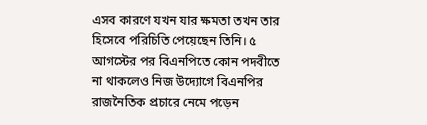এসব কারণে যখন যার ক্ষমতা তখন তার হিসেবে পরিচিতি পেয়েছেন তিনি। ৫ আগস্টের পর বিএনপিতে কোন পদবীতে না থাকলেও নিজ উদ্যোগে বিএনপির রাজনৈতিক প্রচারে নেমে পড়েন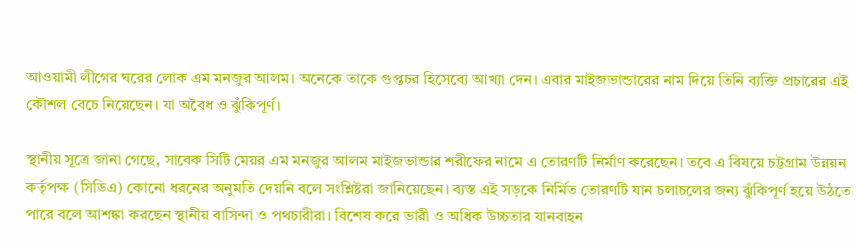আওয়ামী লীগের ঘরের লোক এম মনজুর আলম। অনেকে তাকে গুপ্তচর হিসেব্যে আখ্যা দেন। এবার মাইজভান্ডারের নাম দিয়ে তিনি ব্যক্তি প্রচারের এই কৌশল বেচে নিয়েছেন। যা অবৈধ ও ঝুঁকিপূর্ণ।

স্থানীয় সূত্রে জানা গেছে, সাবেক সিটি মেয়র এম মনজুর আলম মাইজভান্ডার শরীফের নামে এ তোরণটি নির্মাণ করেছেন। তবে এ বিষয়ে চট্টগ্রাম উন্নয়ন কর্তৃপক্ষ (সিডিএ) কোনো ধরনের অনুমতি দেয়নি বলে সংশ্লিষ্টরা জানিয়েছেন। ব্যস্ত এই সড়কে নির্মিত তোরণটি যান চলাচলের জন্য ঝুঁকিপূর্ণ হয়ে উঠতে পারে বলে আশঙ্কা করছেন স্থানীয় বাসিন্দা ও পথচারীরা। বিশেষ করে ভারী ও অধিক উচ্চতার যানবাহন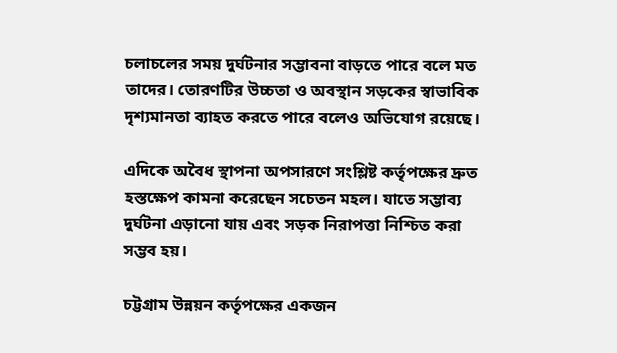চলাচলের সময় দুর্ঘটনার সম্ভাবনা বাড়তে পারে বলে মত তাদের। তোরণটির উচ্চতা ও অবস্থান সড়কের স্বাভাবিক দৃশ্যমানতা ব্যাহত করতে পারে বলেও অভিযোগ রয়েছে।

এদিকে অবৈধ স্থাপনা অপসারণে সংশ্লিষ্ট কর্তৃপক্ষের দ্রুত হস্তক্ষেপ কামনা করেছেন সচেতন মহল। যাতে সম্ভাব্য দুর্ঘটনা এড়ানো যায় এবং সড়ক নিরাপত্তা নিশ্চিত করা সম্ভব হয়।

চট্টগ্রাম উন্নয়ন কর্তৃপক্ষের একজন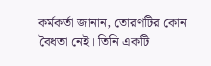কর্মকর্তা জানান, তোরণটির কোন বৈধতা নেই। তিনি একটি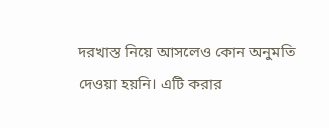দরখাস্ত নিয়ে আসলেও কোন অনুমতি দেওয়া হয়নি। এটি করার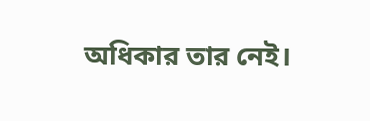অধিকার তার নেই।